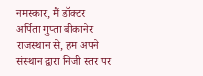नमस्कार, मैं डॉक्टर अर्पिता गुप्ता बीकानेर राजस्थान से, हम अपने संस्थान द्वारा निजी स्तर पर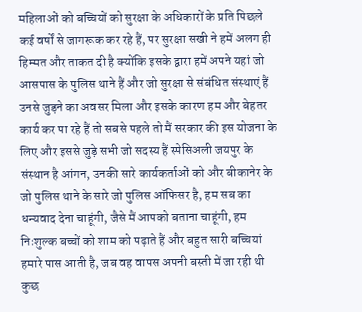महिलाओं को बच्चियों को सुरक्षा के अधिकारों के प्रति पिछले कई वर्षों से जागरूक कर रहे हैं, पर सुरक्षा सखी ने हमें अलग ही हिम्मत और ताकत दी है क्योंकि इसके द्वारा हमें अपने यहां जो आसपास के पुलिस थाने हैं और जो सुरक्षा से संबंधित संस्थाएं हैं उनसे जुड़ने का अवसर मिला और इसके कारण हम और बेहतर कार्य कर पा रहे हैं तो सबसे पहले तो मैं सरकार की इस योजना के लिए और इससे जुड़े सभी जो सदस्य हैं स्पेसिअली जयपुर के संस्थान है आंगन, उनकी सारे कार्यकर्ताओं को और बीकानेर के जो पुलिस थाने के सारे जो पुलिस ऑफिसर है, हम सब का धन्यवाद देना चाहूंगी, जैसे मैं आपको बताना चाहूंगी, हम निःशुल्क बच्चों को शाम को पढ़ाते हैं और बहुत सारी बच्चियां हमारे पास आती है, जब वह वापस अपनी बस्ती में जा रही थी कुछ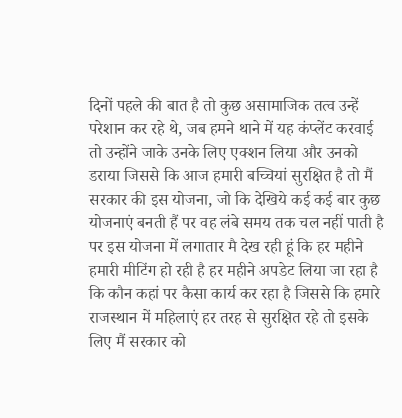दिनों पहले की बात है तो कुछ असामाजिक तत्व उन्हें परेशान कर रहे थे, जब हमने थाने में यह कंप्लेंट करवाई तो उन्होंने जाके उनके लिए एक्शन लिया और उनको डराया जिससे कि आज हमारी बच्चियां सुरक्षित है तो मैं सरकार की इस योजना, जो कि देखिये कई कई बार कुछ योजनाएं बनती हैं पर वह लंबे समय तक चल नहीं पाती है पर इस योजना में लगातार मै देख रही हूं कि हर महीने हमारी मीटिंग हो रही है हर महीने अपडेट लिया जा रहा है कि कौन कहां पर कैसा कार्य कर रहा है जिससे कि हमारे राजस्थान में महिलाएं हर तरह से सुरक्षित रहे तो इसके लिए मैं सरकार को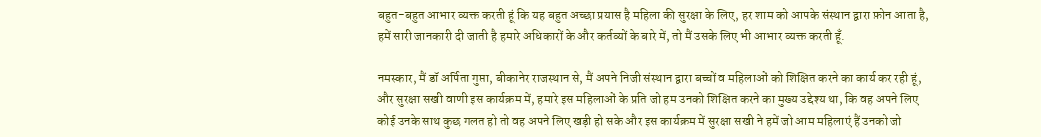बहुत-बहुत आभार व्यक्त करती हूं कि यह बहुत अच्छा प्रयास है महिला की सुरक्षा के लिए, हर शाम को आपके संस्थान द्वारा फ़ोन आता है, हमें सारी जानकारी दी जाती है हमारे अधिकारों के और कर्तव्यों के बारे में, तो मैं उसके लिए भी आभार व्यक्त करती हूँ.

नमस्कार, मैं डॉ अर्पिता गुप्ता, बीकानेर राजस्थान से, मैं अपने निजी संस्थान द्वारा बच्चों व महिलाओं को शिक्षित करने का कार्य कर रही हूं, और सुरक्षा सखी वाणी इस कार्यक्रम में, हमारे इस महिलाओं के प्रति जो हम उनको शिक्षित करने का मुख्य उद्देश्य था, कि वह अपने लिए कोई उनके साथ कुछ गलत हो तो वह अपने लिए खड़ी हो सके और इस कार्यक्रम में सुरक्षा सखी ने हमें जो आम महिलाएं हैं उनको जो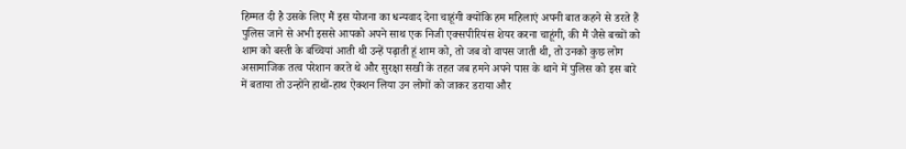हिम्मत दी है उसके लिए मैं इस योजना का धन्यवाद देना चाहूंगी क्योंकि हम महिलाएं अपनी बात कहने से डरते हैं पुलिस जाने से अभी इससे आपको अपने साथ एक निजी एक्सपीरियंस शेयर करना चाहूंगी, की मैं जैसे बच्चों को शाम को बस्ती के बच्चियां आती थी उन्हें पढ़ाती हूं शाम को, तो जब वो वापस जाती थी, तो उनको कुछ लोग असामाजिक तत्व परेशान करते थे और सुरक्षा सखी के तहत जब हमने अपने पास के थाने में पुलिस को इस बारे में बताया तो उन्होंने हाथों-हाथ ऐक्शन लिया उन लोगों को जाकर डराया और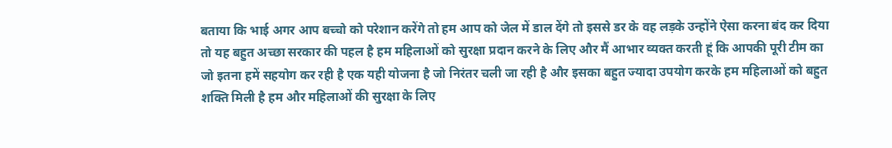बताया कि भाई अगर आप बच्चो को परेशान करेंगे तो हम आप को जेल में डाल देंगे तो इससे डर के वह लड़के उन्होंने ऐसा करना बंद कर दिया तो यह बहुत अच्छा सरकार की पहल है हम महिलाओं को सुरक्षा प्रदान करने के लिए और मैं आभार व्यक्त करती हूं कि आपकी पूरी टीम का जो इतना हमें सहयोग कर रही है एक यही योजना है जो निरंतर चली जा रही है और इसका बहुत ज्यादा उपयोग करके हम महिलाओं को बहुत शक्ति मिली है हम और महिलाओं की सुरक्षा के लिए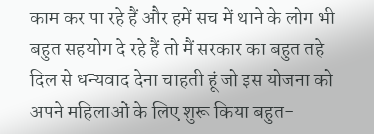काम कर पा रहे हैं और हमें सच में थाने के लोग भी बहुत सहयोग दे रहे हैं तो मैं सरकार का बहुत तहे दिल से धन्यवाद देना चाहती हूं जो इस योजना को अपने महिलाओं के लिए शुरू किया बहुत-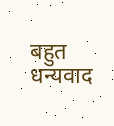बहुत धन्यवाद